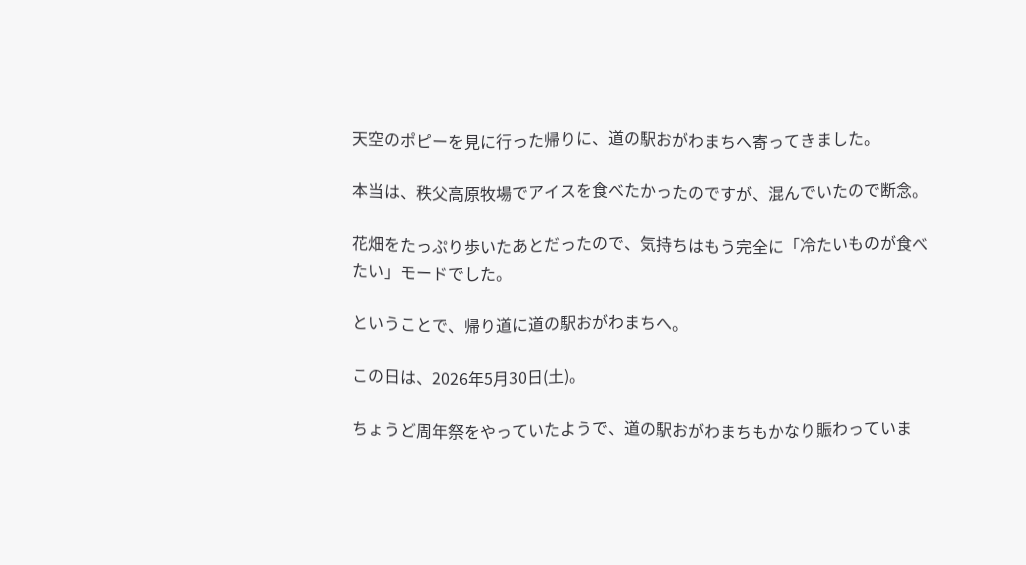天空のポピーを見に行った帰りに、道の駅おがわまちへ寄ってきました。

本当は、秩父高原牧場でアイスを食べたかったのですが、混んでいたので断念。

花畑をたっぷり歩いたあとだったので、気持ちはもう完全に「冷たいものが食べたい」モードでした。

ということで、帰り道に道の駅おがわまちへ。

この日は、2026年5月30日(土)。

ちょうど周年祭をやっていたようで、道の駅おがわまちもかなり賑わっていま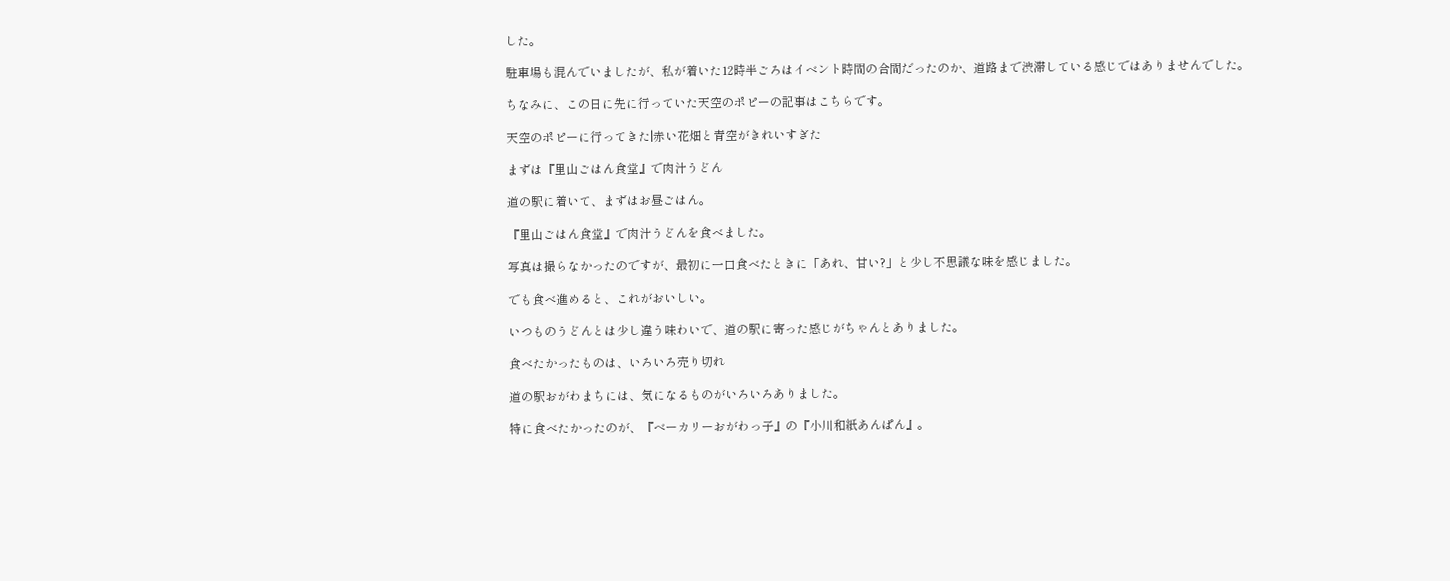した。

駐車場も混んでいましたが、私が着いた12時半ごろはイベント時間の合間だったのか、道路まで渋滞している感じではありませんでした。

ちなみに、この日に先に行っていた天空のポピーの記事はこちらです。

天空のポピーに行ってきた|赤い花畑と青空がきれいすぎた

まずは『里山ごはん食堂』で肉汁うどん

道の駅に着いて、まずはお昼ごはん。

『里山ごはん食堂』で肉汁うどんを食べました。

写真は撮らなかったのですが、最初に一口食べたときに「あれ、甘い?」と少し不思議な味を感じました。

でも食べ進めると、これがおいしい。

いつものうどんとは少し違う味わいで、道の駅に寄った感じがちゃんとありました。

食べたかったものは、いろいろ売り切れ

道の駅おがわまちには、気になるものがいろいろありました。

特に食べたかったのが、『ベーカリーおがわっ子』の『小川和紙あんぱん』。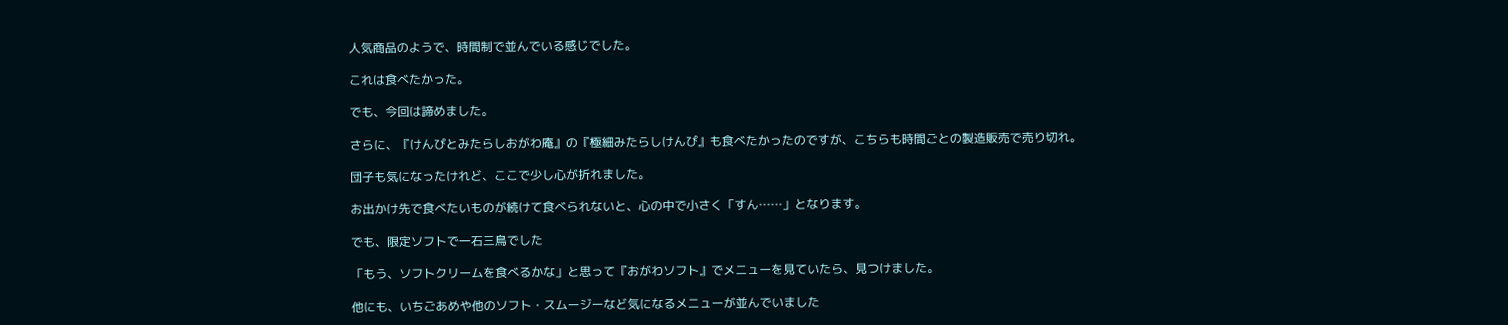人気商品のようで、時間制で並んでいる感じでした。

これは食べたかった。

でも、今回は諦めました。

さらに、『けんぴとみたらしおがわ庵』の『極細みたらしけんぴ』も食べたかったのですが、こちらも時間ごとの製造販売で売り切れ。

団子も気になったけれど、ここで少し心が折れました。

お出かけ先で食べたいものが続けて食べられないと、心の中で小さく「すん……」となります。

でも、限定ソフトで一石三鳥でした

「もう、ソフトクリームを食べるかな」と思って『おがわソフト』でメニューを見ていたら、見つけました。

他にも、いちごあめや他のソフト・スムージーなど気になるメニューが並んでいました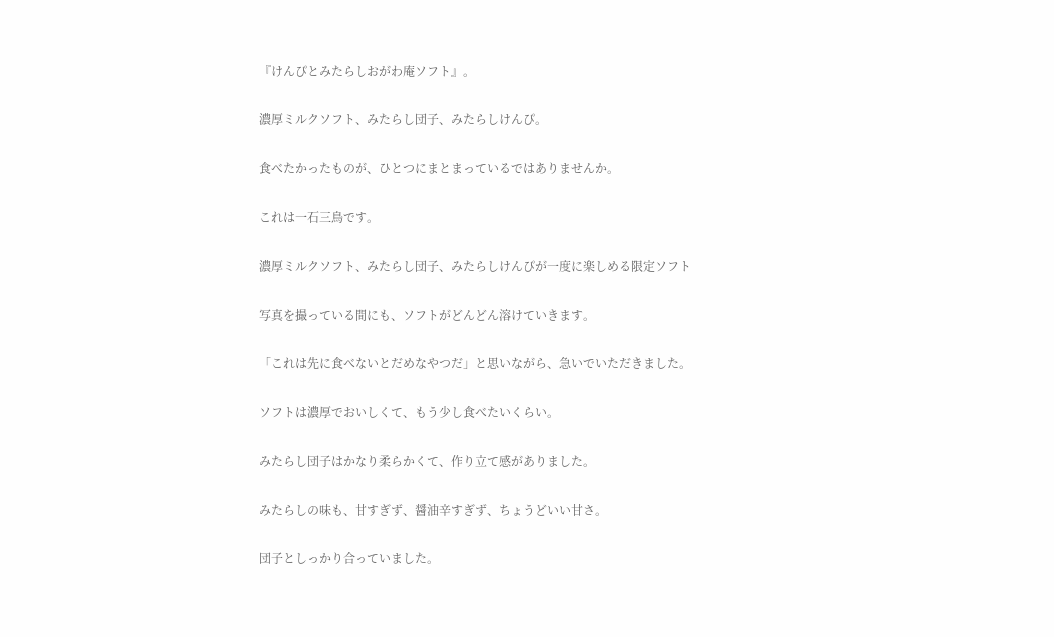『けんぴとみたらしおがわ庵ソフト』。

濃厚ミルクソフト、みたらし団子、みたらしけんぴ。

食べたかったものが、ひとつにまとまっているではありませんか。

これは一石三鳥です。

濃厚ミルクソフト、みたらし団子、みたらしけんぴが一度に楽しめる限定ソフト

写真を撮っている間にも、ソフトがどんどん溶けていきます。

「これは先に食べないとだめなやつだ」と思いながら、急いでいただきました。

ソフトは濃厚でおいしくて、もう少し食べたいくらい。

みたらし団子はかなり柔らかくて、作り立て感がありました。

みたらしの味も、甘すぎず、醤油辛すぎず、ちょうどいい甘さ。

団子としっかり合っていました。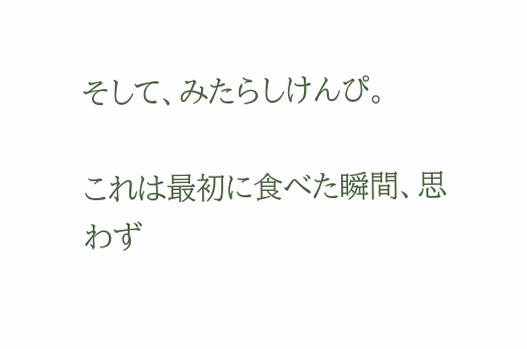そして、みたらしけんぴ。

これは最初に食べた瞬間、思わず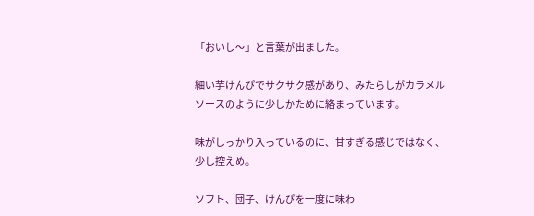「おいし〜」と言葉が出ました。

細い芋けんぴでサクサク感があり、みたらしがカラメルソースのように少しかために絡まっています。

味がしっかり入っているのに、甘すぎる感じではなく、少し控えめ。

ソフト、団子、けんぴを一度に味わ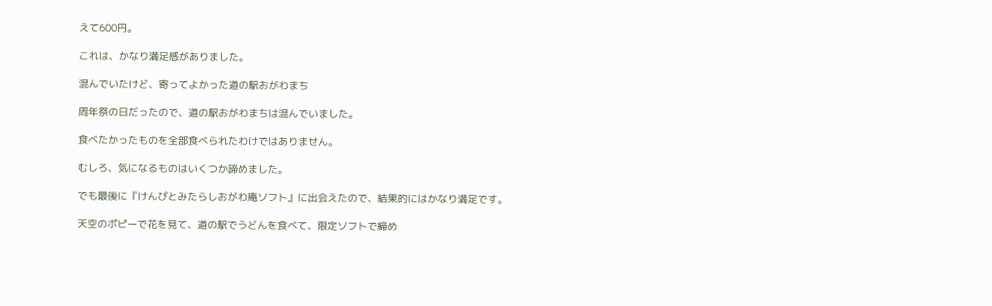えて600円。

これは、かなり満足感がありました。

混んでいたけど、寄ってよかった道の駅おがわまち

周年祭の日だったので、道の駅おがわまちは混んでいました。

食べたかったものを全部食べられたわけではありません。

むしろ、気になるものはいくつか諦めました。

でも最後に『けんぴとみたらしおがわ庵ソフト』に出会えたので、結果的にはかなり満足です。

天空のポピーで花を見て、道の駅でうどんを食べて、限定ソフトで締め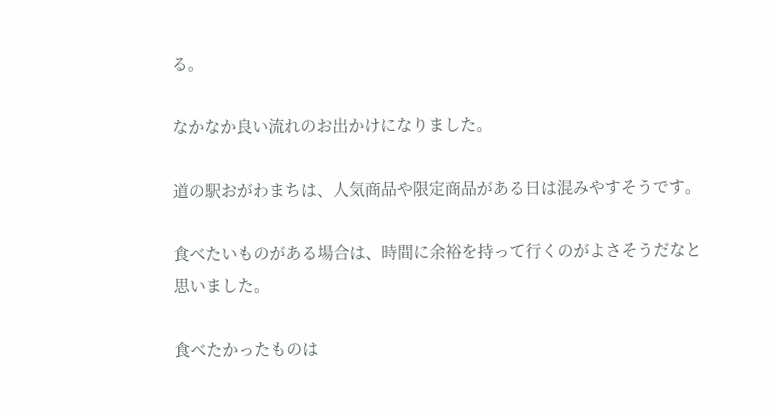る。

なかなか良い流れのお出かけになりました。

道の駅おがわまちは、人気商品や限定商品がある日は混みやすそうです。

食べたいものがある場合は、時間に余裕を持って行くのがよさそうだなと思いました。

食べたかったものは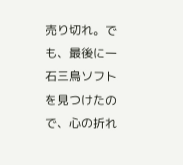売り切れ。でも、最後に一石三鳥ソフトを見つけたので、心の折れ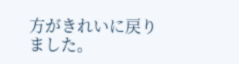方がきれいに戻りました。